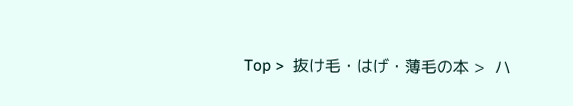Top >  抜け毛・はげ・薄毛の本 >  ハ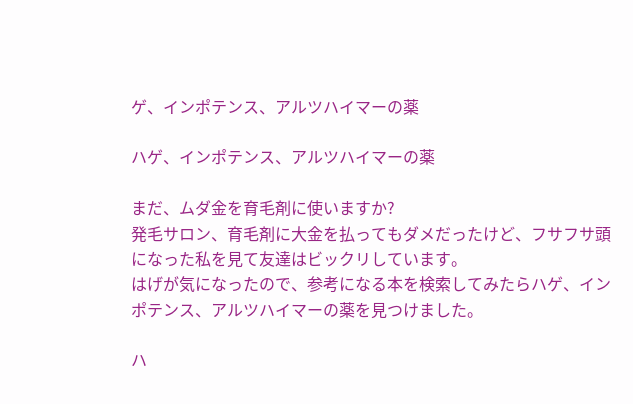ゲ、インポテンス、アルツハイマーの薬

ハゲ、インポテンス、アルツハイマーの薬

まだ、ムダ金を育毛剤に使いますか?
発毛サロン、育毛剤に大金を払ってもダメだったけど、フサフサ頭になった私を見て友達はビックリしています。
はげが気になったので、参考になる本を検索してみたらハゲ、インポテンス、アルツハイマーの薬を見つけました。

ハ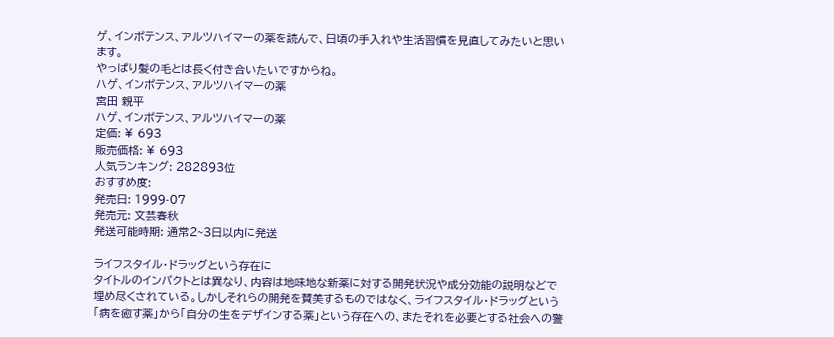ゲ、インポテンス、アルツハイマーの薬を読んで、日頃の手入れや生活習慣を見直してみたいと思います。
やっぱり髪の毛とは長く付き合いたいですからね。
ハゲ、インポテンス、アルツハイマーの薬
宮田 親平
ハゲ、インポテンス、アルツハイマーの薬
定価: ¥ 693
販売価格: ¥ 693
人気ランキング: 282893位
おすすめ度:
発売日: 1999-07
発売元: 文芸春秋
発送可能時期: 通常2~3日以内に発送

ライフスタイル・ドラッグという存在に
タイトルのインパクトとは異なり、内容は地味地な新薬に対する開発状況や成分効能の説明などで埋め尽くされている。しかしそれらの開発を賛美するものではなく、ライフスタイル・ドラッグという「病を癒す薬」から「自分の生をデザインする薬」という存在への、またそれを必要とする社会への警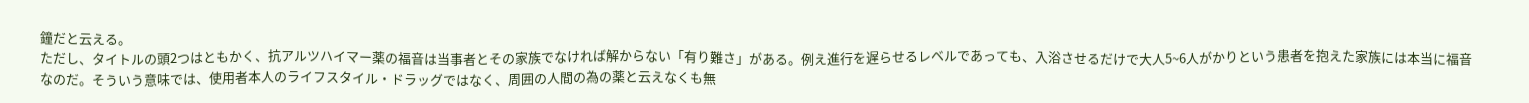鐘だと云える。
ただし、タイトルの頭2つはともかく、抗アルツハイマー薬の福音は当事者とその家族でなければ解からない「有り難さ」がある。例え進行を遅らせるレベルであっても、入浴させるだけで大人5~6人がかりという患者を抱えた家族には本当に福音なのだ。そういう意味では、使用者本人のライフスタイル・ドラッグではなく、周囲の人間の為の薬と云えなくも無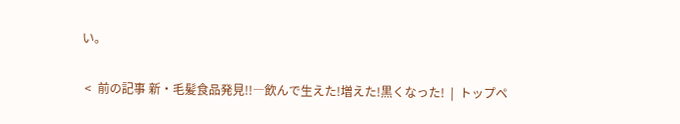い。

 <  前の記事 新・毛髪食品発見!!―飲んで生えた!増えた!黒くなった!  |  トップペ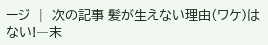ージ  |  次の記事 髪が生えない理由(ワケ)はない!―末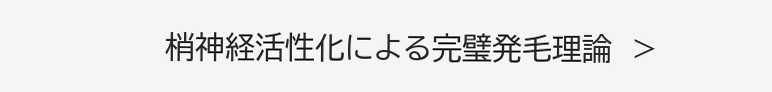梢神経活性化による完璧発毛理論  >